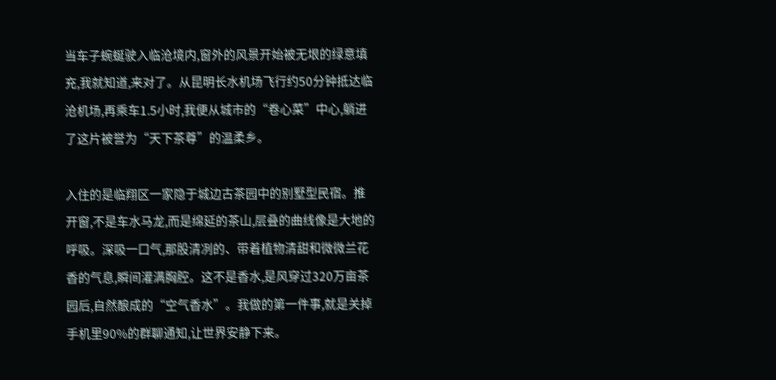当车子蜿蜒驶入临沧境内,窗外的风景开始被无垠的绿意填充,我就知道,来对了。从昆明长水机场飞行约50分钟抵达临沧机场,再乘车1.5小时,我便从城市的“卷心菜”中心,躺进了这片被誉为“天下茶尊”的温柔乡。

入住的是临翔区一家隐于城边古茶园中的别墅型民宿。推开窗,不是车水马龙,而是绵延的茶山,层叠的曲线像是大地的呼吸。深吸一口气,那股清冽的、带着植物清甜和微微兰花香的气息,瞬间灌满胸腔。这不是香水,是风穿过320万亩茶园后,自然酿成的“空气香水”。我做的第一件事,就是关掉手机里90%的群聊通知,让世界安静下来。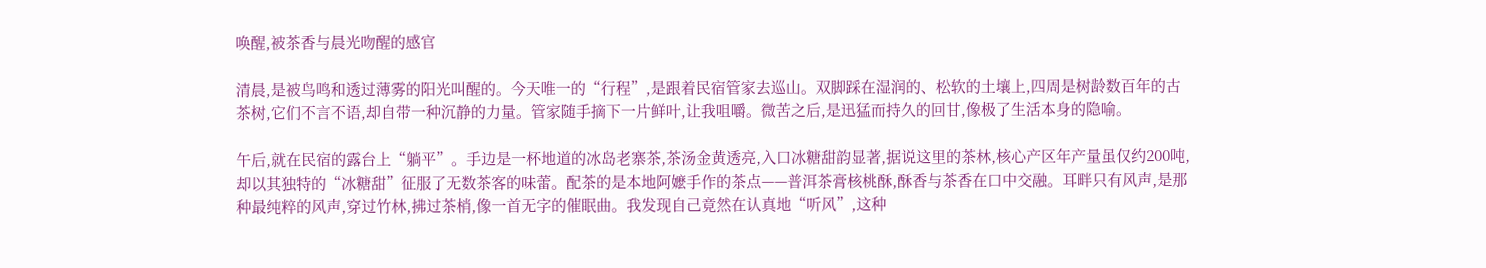唤醒,被茶香与晨光吻醒的感官

清晨,是被鸟鸣和透过薄雾的阳光叫醒的。今天唯一的“行程”,是跟着民宿管家去巡山。双脚踩在湿润的、松软的土壤上,四周是树龄数百年的古茶树,它们不言不语,却自带一种沉静的力量。管家随手摘下一片鲜叶,让我咀嚼。微苦之后,是迅猛而持久的回甘,像极了生活本身的隐喻。

午后,就在民宿的露台上“躺平”。手边是一杯地道的冰岛老寨茶,茶汤金黄透亮,入口冰糖甜韵显著,据说这里的茶林,核心产区年产量虽仅约200吨,却以其独特的“冰糖甜”征服了无数茶客的味蕾。配茶的是本地阿嬷手作的茶点——普洱茶膏核桃酥,酥香与茶香在口中交融。耳畔只有风声,是那种最纯粹的风声,穿过竹林,拂过茶梢,像一首无字的催眠曲。我发现自己竟然在认真地“听风”,这种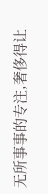无所事事的专注,奢侈得让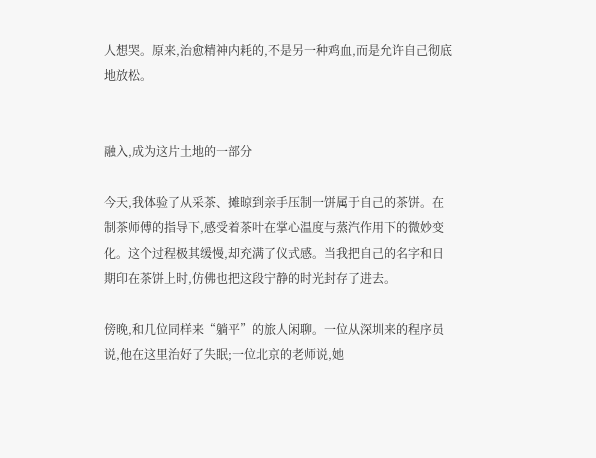人想哭。原来,治愈精神内耗的,不是另一种鸡血,而是允许自己彻底地放松。


融入,成为这片土地的一部分

今天,我体验了从采茶、摊晾到亲手压制一饼属于自己的茶饼。在制茶师傅的指导下,感受着茶叶在掌心温度与蒸汽作用下的微妙变化。这个过程极其缓慢,却充满了仪式感。当我把自己的名字和日期印在茶饼上时,仿佛也把这段宁静的时光封存了进去。

傍晚,和几位同样来“躺平”的旅人闲聊。一位从深圳来的程序员说,他在这里治好了失眠;一位北京的老师说,她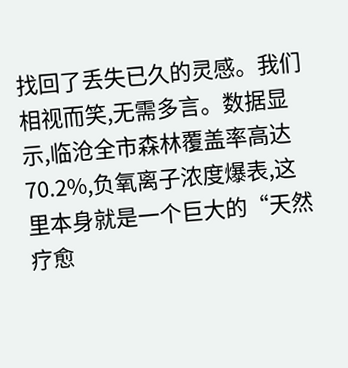找回了丢失已久的灵感。我们相视而笑,无需多言。数据显示,临沧全市森林覆盖率高达70.2%,负氧离子浓度爆表,这里本身就是一个巨大的“天然疗愈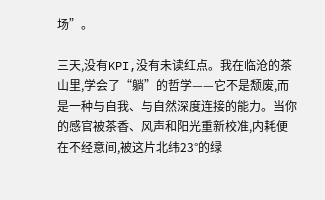场”。

三天,没有KPI,没有未读红点。我在临沧的茶山里,学会了“躺”的哲学——它不是颓废,而是一种与自我、与自然深度连接的能力。当你的感官被茶香、风声和阳光重新校准,内耗便在不经意间,被这片北纬23°的绿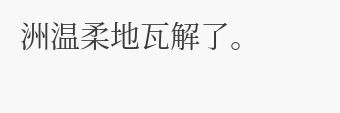洲温柔地瓦解了。